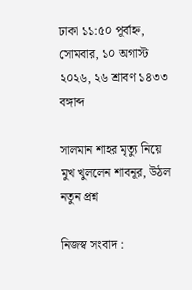ঢাকা ১১:৫০ পূর্বাহ্ন, সোমবার, ১০ অগাস্ট ২০২৬, ২৬ শ্রাবণ ১৪৩৩ বঙ্গাব্দ

সালমান শাহর মৃত্যু নিয়ে মুখ খুললেন শাবনূর, উঠল নতুন প্রশ্ন

নিজস্ব সংবাদ :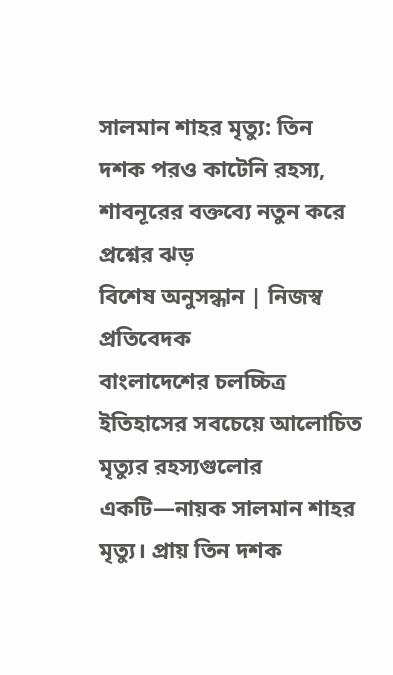সালমান শাহর মৃত্যু: তিন দশক পরও কাটেনি রহস্য, শাবনূরের বক্তব্যে নতুন করে প্রশ্নের ঝড়
বিশেষ অনুসন্ধান | নিজস্ব প্রতিবেদক
বাংলাদেশের চলচ্চিত্র ইতিহাসের সবচেয়ে আলোচিত মৃত্যুর রহস্যগুলোর একটি—নায়ক সালমান শাহর মৃত্যু। প্রায় তিন দশক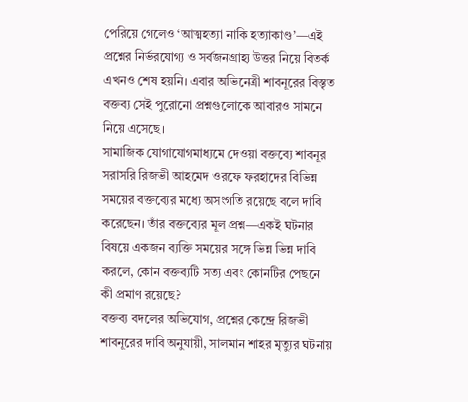পেরিয়ে গেলেও ‘আত্মহত্যা নাকি হত্যাকাণ্ড’—এই প্রশ্নের নির্ভরযোগ্য ও সর্বজনগ্রাহ্য উত্তর নিয়ে বিতর্ক এখনও শেষ হয়নি। এবার অভিনেত্রী শাবনূরের বিস্তৃত বক্তব্য সেই পুরোনো প্রশ্নগুলোকে আবারও সামনে নিয়ে এসেছে।
সামাজিক যোগাযোগমাধ্যমে দেওয়া বক্তব্যে শাবনূর সরাসরি রিজভী আহমেদ ওরফে ফরহাদের বিভিন্ন সময়ের বক্তব্যের মধ্যে অসংগতি রয়েছে বলে দাবি করেছেন। তাঁর বক্তব্যের মূল প্রশ্ন—একই ঘটনার বিষয়ে একজন ব্যক্তি সময়ের সঙ্গে ভিন্ন ভিন্ন দাবি করলে, কোন বক্তব্যটি সত্য এবং কোনটির পেছনে কী প্রমাণ রয়েছে?
বক্তব্য বদলের অভিযোগ, প্রশ্নের কেন্দ্রে রিজভী
শাবনূরের দাবি অনুযায়ী, সালমান শাহর মৃত্যুর ঘটনায়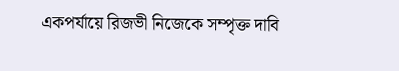একপর্যায়ে রিজভী নিজেকে সম্পৃক্ত দাবি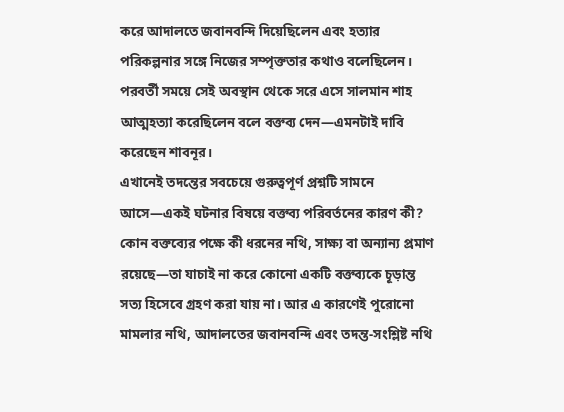করে আদালতে জবানবন্দি দিয়েছিলেন এবং হত্যার পরিকল্পনার সঙ্গে নিজের সম্পৃক্ততার কথাও বলেছিলেন। পরবর্তী সময়ে সেই অবস্থান থেকে সরে এসে সালমান শাহ আত্মহত্যা করেছিলেন বলে বক্তব্য দেন—এমনটাই দাবি করেছেন শাবনূর।
এখানেই তদন্তের সবচেয়ে গুরুত্বপূর্ণ প্রশ্নটি সামনে আসে—একই ঘটনার বিষয়ে বক্তব্য পরিবর্তনের কারণ কী?
কোন বক্তব্যের পক্ষে কী ধরনের নথি, সাক্ষ্য বা অন্যান্য প্রমাণ রয়েছে—তা যাচাই না করে কোনো একটি বক্তব্যকে চূড়ান্ত সত্য হিসেবে গ্রহণ করা যায় না। আর এ কারণেই পুরোনো মামলার নথি, আদালতের জবানবন্দি এবং তদন্ত-সংশ্লিষ্ট নথি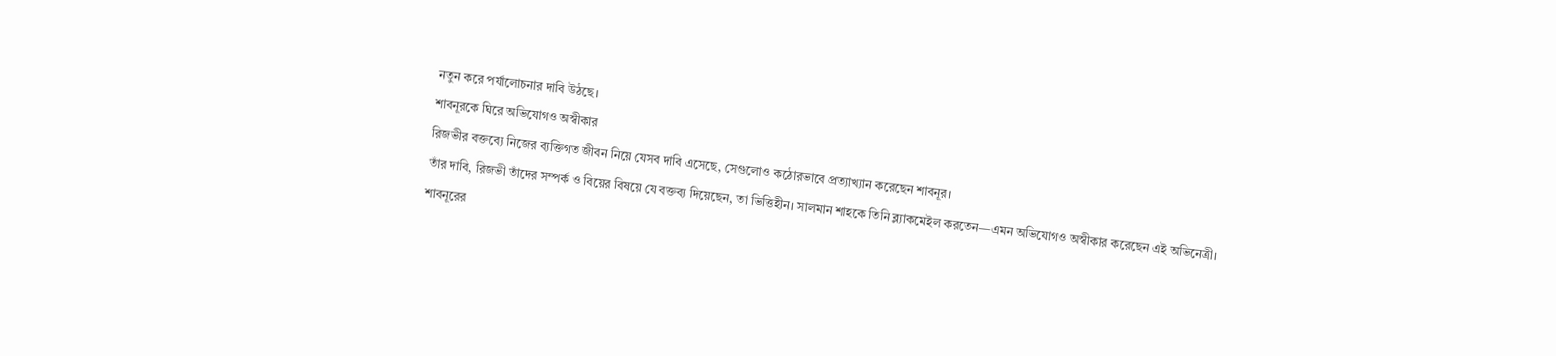নতুন করে পর্যালোচনার দাবি উঠছে।
শাবনূরকে ঘিরে অভিযোগও অস্বীকার
রিজভীর বক্তব্যে নিজের ব্যক্তিগত জীবন নিয়ে যেসব দাবি এসেছে, সেগুলোও কঠোরভাবে প্রত্যাখ্যান করেছেন শাবনূর।
তাঁর দাবি, রিজভী তাঁদের সম্পর্ক ও বিয়ের বিষয়ে যে বক্তব্য দিয়েছেন, তা ভিত্তিহীন। সালমান শাহকে তিনি ব্ল্যাকমেইল করতেন—এমন অভিযোগও অস্বীকার করেছেন এই অভিনেত্রী।
শাবনূরের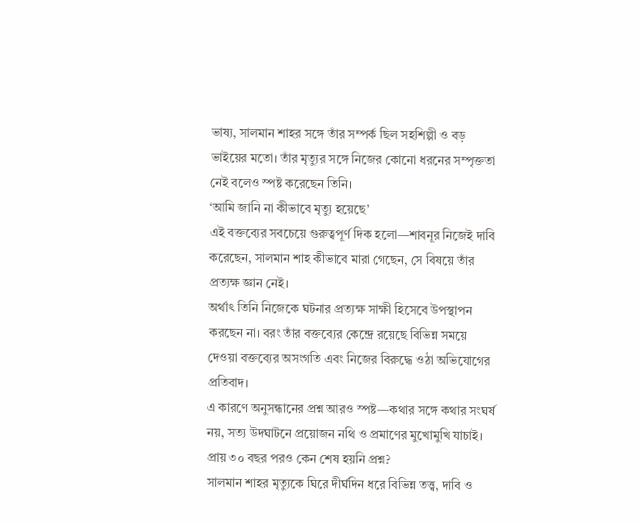ভাষ্য, সালমান শাহর সঙ্গে তাঁর সম্পর্ক ছিল সহশিল্পী ও বড় ভাইয়ের মতো। তাঁর মৃত্যুর সঙ্গে নিজের কোনো ধরনের সম্পৃক্ততা নেই বলেও স্পষ্ট করেছেন তিনি।
‘আমি জানি না কীভাবে মৃত্যু হয়েছে’
এই বক্তব্যের সবচেয়ে গুরুত্বপূর্ণ দিক হলো—শাবনূর নিজেই দাবি করেছেন, সালমান শাহ কীভাবে মারা গেছেন, সে বিষয়ে তাঁর প্রত্যক্ষ জ্ঞান নেই।
অর্থাৎ তিনি নিজেকে ঘটনার প্রত্যক্ষ সাক্ষী হিসেবে উপস্থাপন করছেন না। বরং তাঁর বক্তব্যের কেন্দ্রে রয়েছে বিভিন্ন সময়ে দেওয়া বক্তব্যের অসংগতি এবং নিজের বিরুদ্ধে ওঠা অভিযোগের প্রতিবাদ।
এ কারণে অনুসন্ধানের প্রশ্ন আরও স্পষ্ট—কথার সঙ্গে কথার সংঘর্ষ নয়, সত্য উদঘাটনে প্রয়োজন নথি ও প্রমাণের মুখোমুখি যাচাই।
প্রায় ৩০ বছর পরও কেন শেষ হয়নি প্রশ্ন?
সালমান শাহর মৃত্যুকে ঘিরে দীর্ঘদিন ধরে বিভিন্ন তত্ত্ব, দাবি ও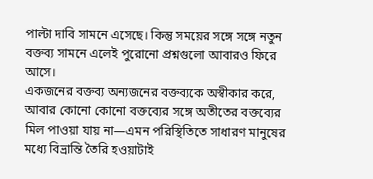পাল্টা দাবি সামনে এসেছে। কিন্তু সময়ের সঙ্গে সঙ্গে নতুন বক্তব্য সামনে এলেই পুরোনো প্রশ্নগুলো আবারও ফিরে আসে।
একজনের বক্তব্য অন্যজনের বক্তব্যকে অস্বীকার করে, আবার কোনো কোনো বক্তব্যের সঙ্গে অতীতের বক্তব্যের মিল পাওয়া যায় না—এমন পরিস্থিতিতে সাধারণ মানুষের মধ্যে বিভ্রান্তি তৈরি হওয়াটাই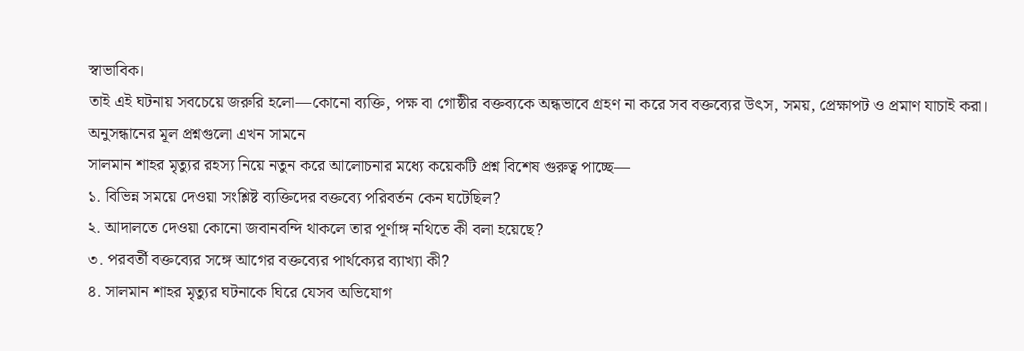স্বাভাবিক।
তাই এই ঘটনায় সবচেয়ে জরুরি হলো—কোনো ব্যক্তি, পক্ষ বা গোষ্ঠীর বক্তব্যকে অন্ধভাবে গ্রহণ না করে সব বক্তব্যের উৎস, সময়, প্রেক্ষাপট ও প্রমাণ যাচাই করা।
অনুসন্ধানের মূল প্রশ্নগুলো এখন সামনে
সালমান শাহর মৃত্যুর রহস্য নিয়ে নতুন করে আলোচনার মধ্যে কয়েকটি প্রশ্ন বিশেষ গুরুত্ব পাচ্ছে—
১. বিভিন্ন সময়ে দেওয়া সংশ্লিষ্ট ব্যক্তিদের বক্তব্যে পরিবর্তন কেন ঘটেছিল?
২. আদালতে দেওয়া কোনো জবানবন্দি থাকলে তার পূর্ণাঙ্গ নথিতে কী বলা হয়েছে?
৩. পরবর্তী বক্তব্যের সঙ্গে আগের বক্তব্যের পার্থক্যের ব্যাখ্যা কী?
৪. সালমান শাহর মৃত্যুর ঘটনাকে ঘিরে যেসব অভিযোগ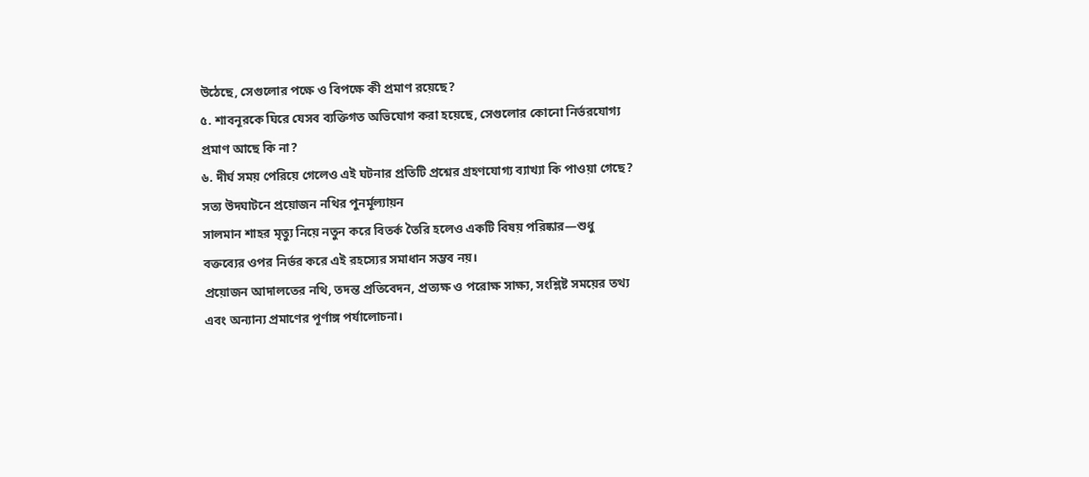উঠেছে, সেগুলোর পক্ষে ও বিপক্ষে কী প্রমাণ রয়েছে?
৫. শাবনূরকে ঘিরে যেসব ব্যক্তিগত অভিযোগ করা হয়েছে, সেগুলোর কোনো নির্ভরযোগ্য প্রমাণ আছে কি না?
৬. দীর্ঘ সময় পেরিয়ে গেলেও এই ঘটনার প্রতিটি প্রশ্নের গ্রহণযোগ্য ব্যাখ্যা কি পাওয়া গেছে?
সত্য উদঘাটনে প্রয়োজন নথির পুনর্মূল্যায়ন
সালমান শাহর মৃত্যু নিয়ে নতুন করে বিতর্ক তৈরি হলেও একটি বিষয় পরিষ্কার—শুধু বক্তব্যের ওপর নির্ভর করে এই রহস্যের সমাধান সম্ভব নয়।
প্রয়োজন আদালতের নথি, তদন্ত প্রতিবেদন, প্রত্যক্ষ ও পরোক্ষ সাক্ষ্য, সংশ্লিষ্ট সময়ের তথ্য এবং অন্যান্য প্রমাণের পূর্ণাঙ্গ পর্যালোচনা।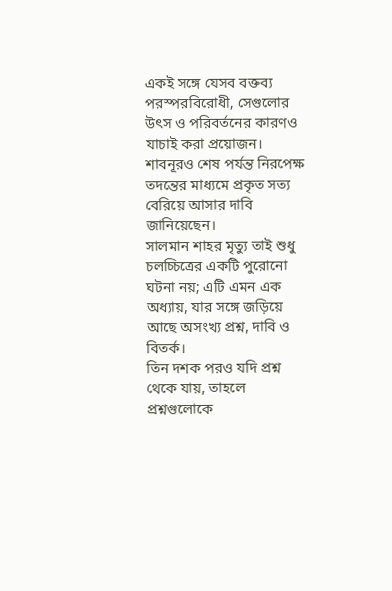একই সঙ্গে যেসব বক্তব্য পরস্পরবিরোধী, সেগুলোর উৎস ও পরিবর্তনের কারণও যাচাই করা প্রয়োজন।
শাবনূরও শেষ পর্যন্ত নিরপেক্ষ তদন্তের মাধ্যমে প্রকৃত সত্য বেরিয়ে আসার দাবি জানিয়েছেন।
সালমান শাহর মৃত্যু তাই শুধু চলচ্চিত্রের একটি পুরোনো ঘটনা নয়; এটি এমন এক অধ্যায়, যার সঙ্গে জড়িয়ে আছে অসংখ্য প্রশ্ন, দাবি ও বিতর্ক।
তিন দশক পরও যদি প্রশ্ন থেকে যায়, তাহলে প্রশ্নগুলোকে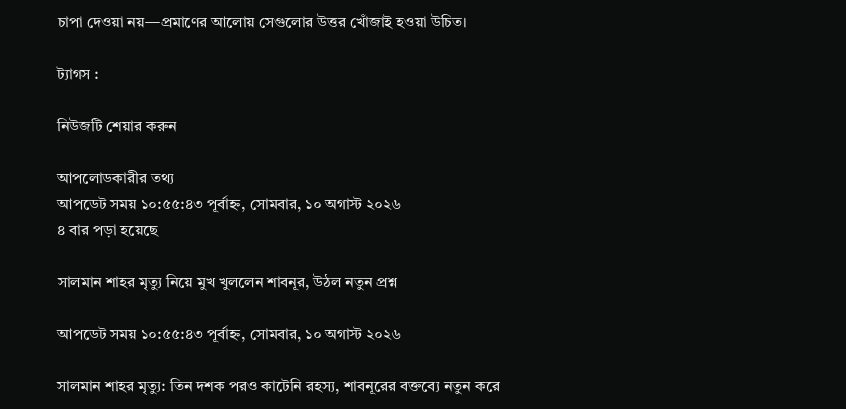চাপা দেওয়া নয়—প্রমাণের আলোয় সেগুলোর উত্তর খোঁজাই হওয়া উচিত।

ট্যাগস :

নিউজটি শেয়ার করুন

আপলোডকারীর তথ্য
আপডেট সময় ১০:৫৫:৪৩ পূর্বাহ্ন, সোমবার, ১০ অগাস্ট ২০২৬
৪ বার পড়া হয়েছে

সালমান শাহর মৃত্যু নিয়ে মুখ খুললেন শাবনূর, উঠল নতুন প্রশ্ন

আপডেট সময় ১০:৫৫:৪৩ পূর্বাহ্ন, সোমবার, ১০ অগাস্ট ২০২৬

সালমান শাহর মৃত্যু: তিন দশক পরও কাটেনি রহস্য, শাবনূরের বক্তব্যে নতুন করে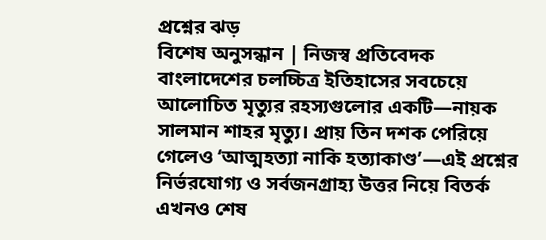প্রশ্নের ঝড়
বিশেষ অনুসন্ধান | নিজস্ব প্রতিবেদক
বাংলাদেশের চলচ্চিত্র ইতিহাসের সবচেয়ে আলোচিত মৃত্যুর রহস্যগুলোর একটি—নায়ক সালমান শাহর মৃত্যু। প্রায় তিন দশক পেরিয়ে গেলেও ‘আত্মহত্যা নাকি হত্যাকাণ্ড’—এই প্রশ্নের নির্ভরযোগ্য ও সর্বজনগ্রাহ্য উত্তর নিয়ে বিতর্ক এখনও শেষ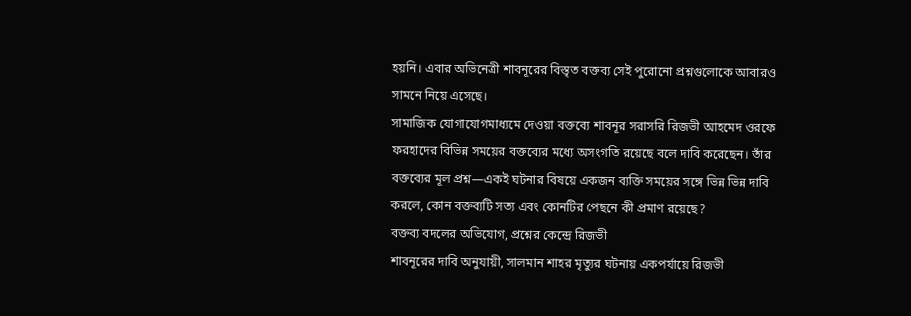হয়নি। এবার অভিনেত্রী শাবনূরের বিস্তৃত বক্তব্য সেই পুরোনো প্রশ্নগুলোকে আবারও সামনে নিয়ে এসেছে।
সামাজিক যোগাযোগমাধ্যমে দেওয়া বক্তব্যে শাবনূর সরাসরি রিজভী আহমেদ ওরফে ফরহাদের বিভিন্ন সময়ের বক্তব্যের মধ্যে অসংগতি রয়েছে বলে দাবি করেছেন। তাঁর বক্তব্যের মূল প্রশ্ন—একই ঘটনার বিষয়ে একজন ব্যক্তি সময়ের সঙ্গে ভিন্ন ভিন্ন দাবি করলে, কোন বক্তব্যটি সত্য এবং কোনটির পেছনে কী প্রমাণ রয়েছে?
বক্তব্য বদলের অভিযোগ, প্রশ্নের কেন্দ্রে রিজভী
শাবনূরের দাবি অনুযায়ী, সালমান শাহর মৃত্যুর ঘটনায় একপর্যায়ে রিজভী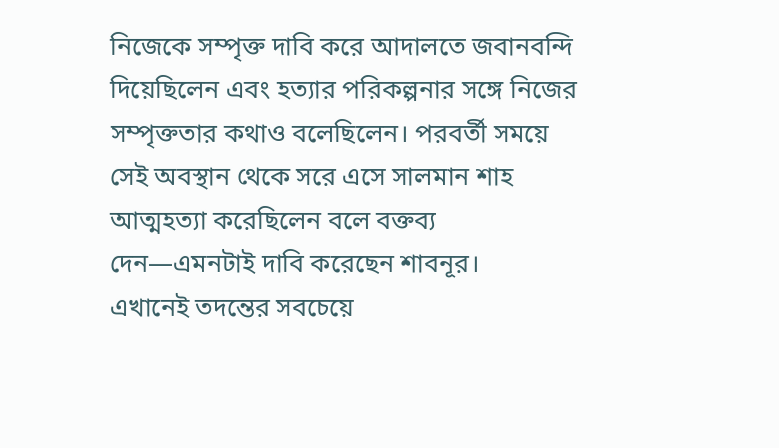নিজেকে সম্পৃক্ত দাবি করে আদালতে জবানবন্দি দিয়েছিলেন এবং হত্যার পরিকল্পনার সঙ্গে নিজের সম্পৃক্ততার কথাও বলেছিলেন। পরবর্তী সময়ে সেই অবস্থান থেকে সরে এসে সালমান শাহ আত্মহত্যা করেছিলেন বলে বক্তব্য দেন—এমনটাই দাবি করেছেন শাবনূর।
এখানেই তদন্তের সবচেয়ে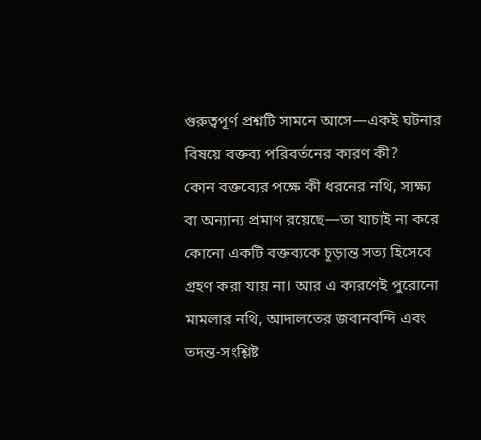গুরুত্বপূর্ণ প্রশ্নটি সামনে আসে—একই ঘটনার বিষয়ে বক্তব্য পরিবর্তনের কারণ কী?
কোন বক্তব্যের পক্ষে কী ধরনের নথি, সাক্ষ্য বা অন্যান্য প্রমাণ রয়েছে—তা যাচাই না করে কোনো একটি বক্তব্যকে চূড়ান্ত সত্য হিসেবে গ্রহণ করা যায় না। আর এ কারণেই পুরোনো মামলার নথি, আদালতের জবানবন্দি এবং তদন্ত-সংশ্লিষ্ট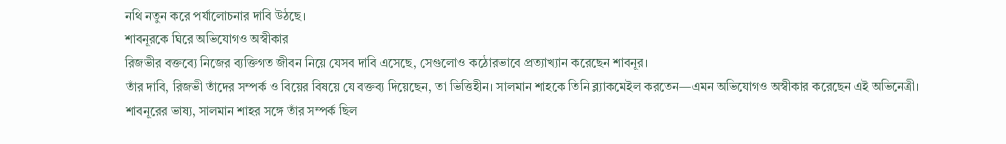নথি নতুন করে পর্যালোচনার দাবি উঠছে।
শাবনূরকে ঘিরে অভিযোগও অস্বীকার
রিজভীর বক্তব্যে নিজের ব্যক্তিগত জীবন নিয়ে যেসব দাবি এসেছে, সেগুলোও কঠোরভাবে প্রত্যাখ্যান করেছেন শাবনূর।
তাঁর দাবি, রিজভী তাঁদের সম্পর্ক ও বিয়ের বিষয়ে যে বক্তব্য দিয়েছেন, তা ভিত্তিহীন। সালমান শাহকে তিনি ব্ল্যাকমেইল করতেন—এমন অভিযোগও অস্বীকার করেছেন এই অভিনেত্রী।
শাবনূরের ভাষ্য, সালমান শাহর সঙ্গে তাঁর সম্পর্ক ছিল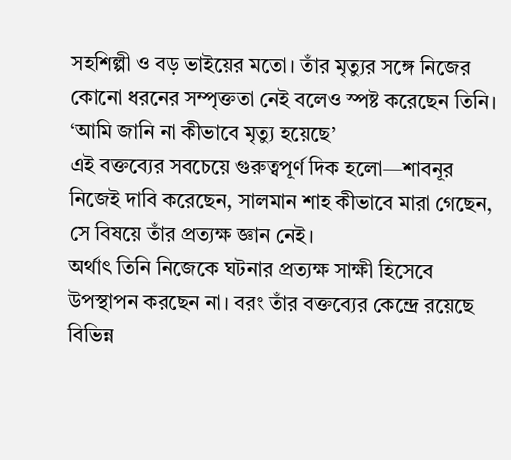সহশিল্পী ও বড় ভাইয়ের মতো। তাঁর মৃত্যুর সঙ্গে নিজের কোনো ধরনের সম্পৃক্ততা নেই বলেও স্পষ্ট করেছেন তিনি।
‘আমি জানি না কীভাবে মৃত্যু হয়েছে’
এই বক্তব্যের সবচেয়ে গুরুত্বপূর্ণ দিক হলো—শাবনূর নিজেই দাবি করেছেন, সালমান শাহ কীভাবে মারা গেছেন, সে বিষয়ে তাঁর প্রত্যক্ষ জ্ঞান নেই।
অর্থাৎ তিনি নিজেকে ঘটনার প্রত্যক্ষ সাক্ষী হিসেবে উপস্থাপন করছেন না। বরং তাঁর বক্তব্যের কেন্দ্রে রয়েছে বিভিন্ন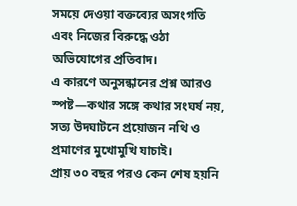সময়ে দেওয়া বক্তব্যের অসংগতি এবং নিজের বিরুদ্ধে ওঠা অভিযোগের প্রতিবাদ।
এ কারণে অনুসন্ধানের প্রশ্ন আরও স্পষ্ট—কথার সঙ্গে কথার সংঘর্ষ নয়, সত্য উদঘাটনে প্রয়োজন নথি ও প্রমাণের মুখোমুখি যাচাই।
প্রায় ৩০ বছর পরও কেন শেষ হয়নি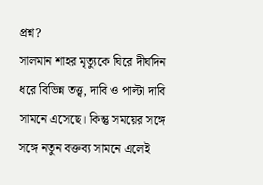প্রশ্ন?
সালমান শাহর মৃত্যুকে ঘিরে দীর্ঘদিন ধরে বিভিন্ন তত্ত্ব, দাবি ও পাল্টা দাবি সামনে এসেছে। কিন্তু সময়ের সঙ্গে সঙ্গে নতুন বক্তব্য সামনে এলেই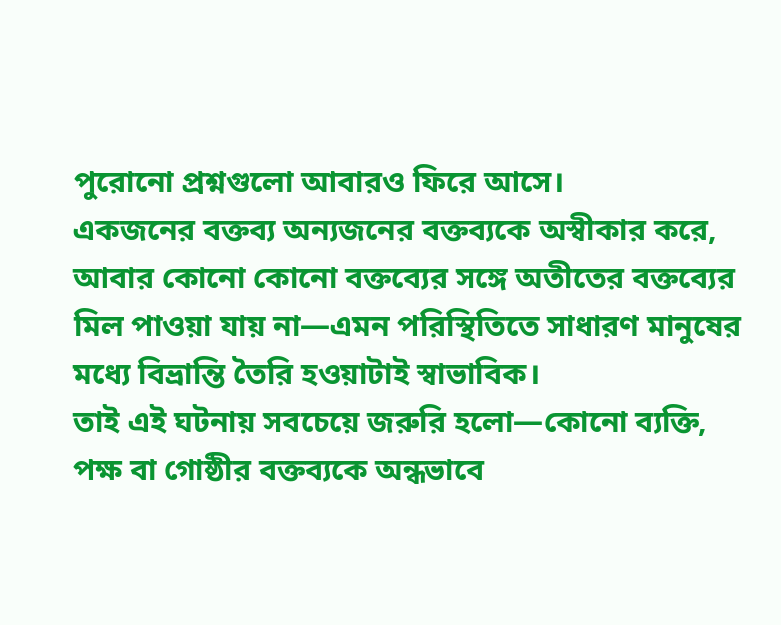পুরোনো প্রশ্নগুলো আবারও ফিরে আসে।
একজনের বক্তব্য অন্যজনের বক্তব্যকে অস্বীকার করে, আবার কোনো কোনো বক্তব্যের সঙ্গে অতীতের বক্তব্যের মিল পাওয়া যায় না—এমন পরিস্থিতিতে সাধারণ মানুষের মধ্যে বিভ্রান্তি তৈরি হওয়াটাই স্বাভাবিক।
তাই এই ঘটনায় সবচেয়ে জরুরি হলো—কোনো ব্যক্তি, পক্ষ বা গোষ্ঠীর বক্তব্যকে অন্ধভাবে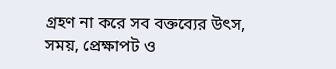গ্রহণ না করে সব বক্তব্যের উৎস, সময়, প্রেক্ষাপট ও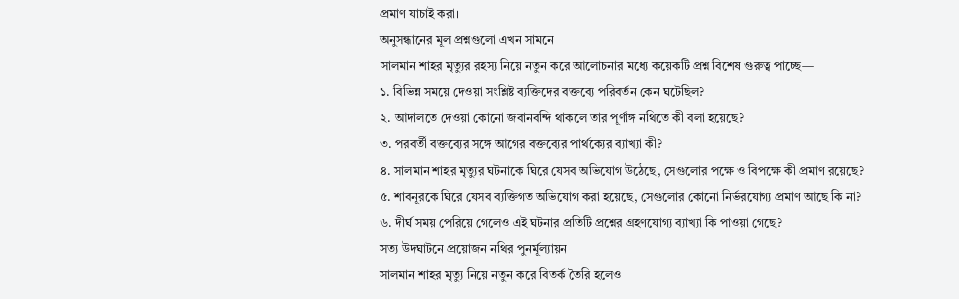প্রমাণ যাচাই করা।
অনুসন্ধানের মূল প্রশ্নগুলো এখন সামনে
সালমান শাহর মৃত্যুর রহস্য নিয়ে নতুন করে আলোচনার মধ্যে কয়েকটি প্রশ্ন বিশেষ গুরুত্ব পাচ্ছে—
১. বিভিন্ন সময়ে দেওয়া সংশ্লিষ্ট ব্যক্তিদের বক্তব্যে পরিবর্তন কেন ঘটেছিল?
২. আদালতে দেওয়া কোনো জবানবন্দি থাকলে তার পূর্ণাঙ্গ নথিতে কী বলা হয়েছে?
৩. পরবর্তী বক্তব্যের সঙ্গে আগের বক্তব্যের পার্থক্যের ব্যাখ্যা কী?
৪. সালমান শাহর মৃত্যুর ঘটনাকে ঘিরে যেসব অভিযোগ উঠেছে, সেগুলোর পক্ষে ও বিপক্ষে কী প্রমাণ রয়েছে?
৫. শাবনূরকে ঘিরে যেসব ব্যক্তিগত অভিযোগ করা হয়েছে, সেগুলোর কোনো নির্ভরযোগ্য প্রমাণ আছে কি না?
৬. দীর্ঘ সময় পেরিয়ে গেলেও এই ঘটনার প্রতিটি প্রশ্নের গ্রহণযোগ্য ব্যাখ্যা কি পাওয়া গেছে?
সত্য উদঘাটনে প্রয়োজন নথির পুনর্মূল্যায়ন
সালমান শাহর মৃত্যু নিয়ে নতুন করে বিতর্ক তৈরি হলেও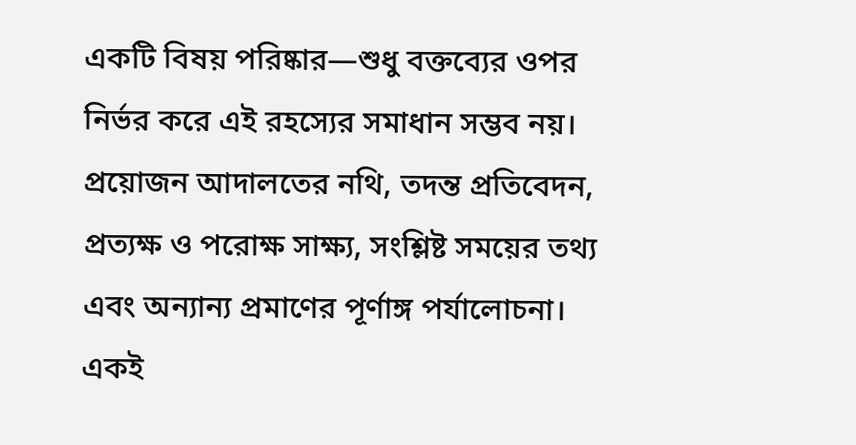একটি বিষয় পরিষ্কার—শুধু বক্তব্যের ওপর নির্ভর করে এই রহস্যের সমাধান সম্ভব নয়।
প্রয়োজন আদালতের নথি, তদন্ত প্রতিবেদন, প্রত্যক্ষ ও পরোক্ষ সাক্ষ্য, সংশ্লিষ্ট সময়ের তথ্য এবং অন্যান্য প্রমাণের পূর্ণাঙ্গ পর্যালোচনা। একই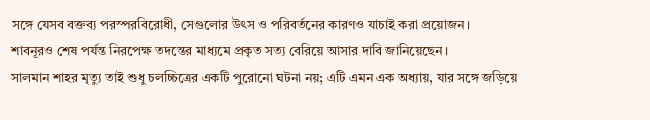সঙ্গে যেসব বক্তব্য পরস্পরবিরোধী, সেগুলোর উৎস ও পরিবর্তনের কারণও যাচাই করা প্রয়োজন।
শাবনূরও শেষ পর্যন্ত নিরপেক্ষ তদন্তের মাধ্যমে প্রকৃত সত্য বেরিয়ে আসার দাবি জানিয়েছেন।
সালমান শাহর মৃত্যু তাই শুধু চলচ্চিত্রের একটি পুরোনো ঘটনা নয়; এটি এমন এক অধ্যায়, যার সঙ্গে জড়িয়ে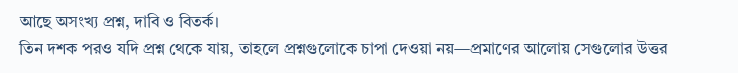আছে অসংখ্য প্রশ্ন, দাবি ও বিতর্ক।
তিন দশক পরও যদি প্রশ্ন থেকে যায়, তাহলে প্রশ্নগুলোকে চাপা দেওয়া নয়—প্রমাণের আলোয় সেগুলোর উত্তর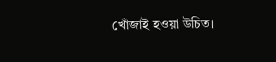খোঁজাই হওয়া উচিত।